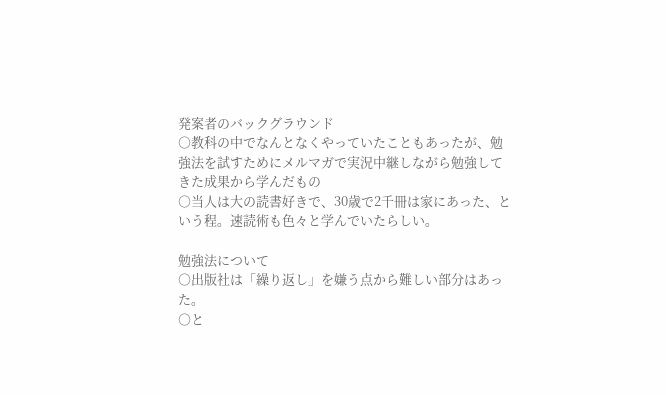発案者のバックグラウンド
○教科の中でなんとなくやっていたこともあったが、勉強法を試すためにメルマガで実況中継しながら勉強してきた成果から学んだもの
○当人は大の読書好きで、30歳で2千冊は家にあった、という程。速読術も色々と学んでいたらしい。

勉強法について
○出版社は「繰り返し」を嫌う点から難しい部分はあった。
○と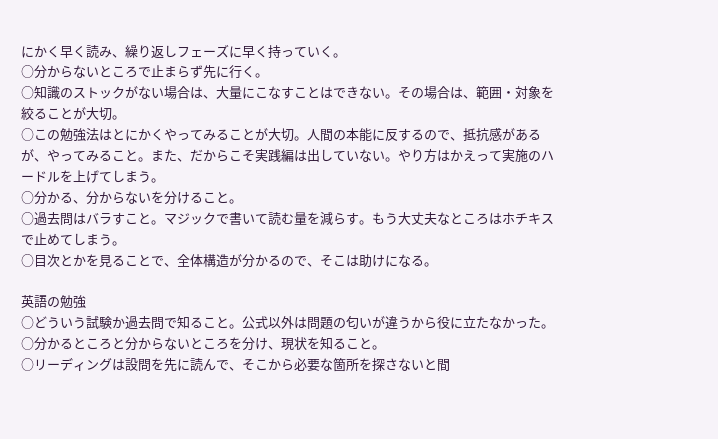にかく早く読み、繰り返しフェーズに早く持っていく。
○分からないところで止まらず先に行く。
○知識のストックがない場合は、大量にこなすことはできない。その場合は、範囲・対象を絞ることが大切。
○この勉強法はとにかくやってみることが大切。人間の本能に反するので、抵抗感があるが、やってみること。また、だからこそ実践編は出していない。やり方はかえって実施のハードルを上げてしまう。
○分かる、分からないを分けること。
○過去問はバラすこと。マジックで書いて読む量を減らす。もう大丈夫なところはホチキスで止めてしまう。
○目次とかを見ることで、全体構造が分かるので、そこは助けになる。

英語の勉強
○どういう試験か過去問で知ること。公式以外は問題の匂いが違うから役に立たなかった。
○分かるところと分からないところを分け、現状を知ること。
○リーディングは設問を先に読んで、そこから必要な箇所を探さないと間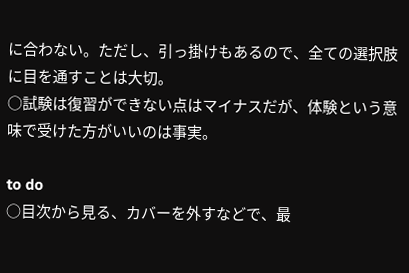に合わない。ただし、引っ掛けもあるので、全ての選択肢に目を通すことは大切。
○試験は復習ができない点はマイナスだが、体験という意味で受けた方がいいのは事実。

to do
○目次から見る、カバーを外すなどで、最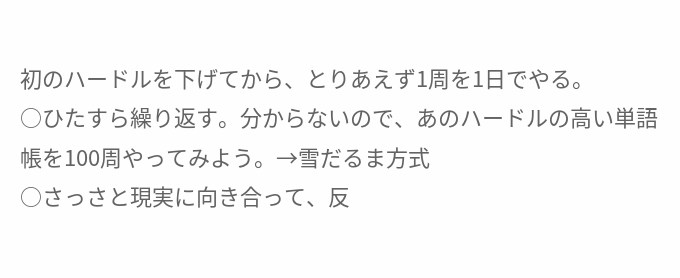初のハードルを下げてから、とりあえず1周を1日でやる。
○ひたすら繰り返す。分からないので、あのハードルの高い単語帳を100周やってみよう。→雪だるま方式
○さっさと現実に向き合って、反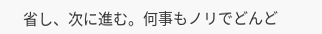省し、次に進む。何事もノリでどんど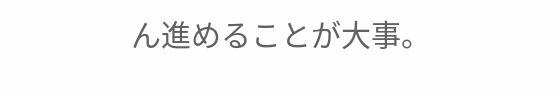ん進めることが大事。